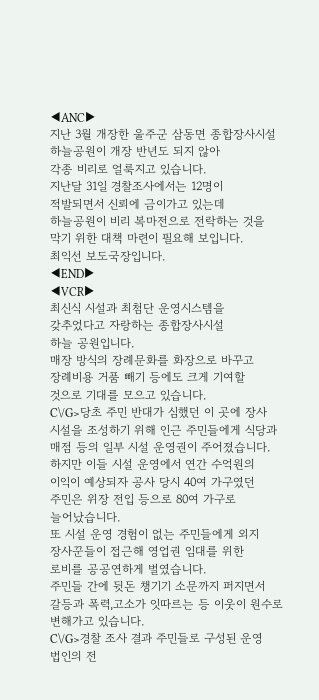◀ANC▶
지난 3월 개장한 울주군 삼동면 종합장사시설
하늘공원이 개장 반년도 되지 않아
각종 비리로 얼룩지고 있습니다.
지난달 31일 경찰조사에서는 12명이
적발되면서 신뢰에 금이가고 있는데
하늘공원이 비리 복마전으로 전락하는 것을
막기 위한 대책 마련이 필요해 보입니다.
최익선 보도국장입니다.
◀END▶
◀VCR▶
최신식 시설과 최첨단 운영시스템을
갖추었다고 자랑하는 종합장사시설
하늘 공원입니다.
매장 방식의 장례문화를 화장으로 바꾸고
장례비용 거품 빼기 등에도 크게 기여할
것으로 기대를 모으고 있습니다.
C\/G>당초 주민 반대가 심했던 이 곳에 장사
시설을 조성하기 위해 인근 주민들에게 식당과
매점 등의 일부 시설 운영권이 주어졌습니다.
하지만 이들 시설 운영에서 연간 수억원의
이익이 예상되자 공사 당시 40여 가구였던
주민은 위장 전입 등으로 80여 가구로
늘어났습니다.
또 시설 운영 경험이 없는 주민들에게 외지
장사꾼들이 접근해 영업권 임대를 위한
로비를 공공연하게 벌였습니다.
주민들 간에 뒷돈 챙기기 소문까지 퍼지면서
갈등과 폭력,고소가 잇따르는 등 이웃이 원수로
변해가고 있습니다.
C\/G>경찰 조사 결과 주민들로 구성된 운영
법인의 전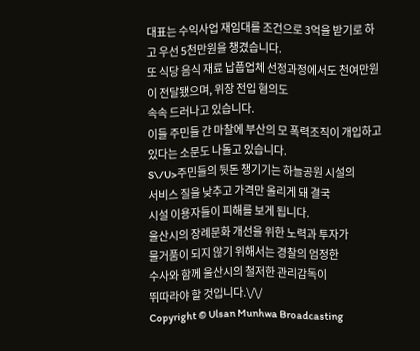대표는 수익사업 재임대를 조건으로 3억을 받기로 하고 우선 5천만원을 챙겼습니다.
또 식당 음식 재료 납풉업체 선정과정에서도 천여만원이 전달됐으며, 위장 전입 혐의도
속속 드러나고 있습니다.
이들 주민들 간 마찰에 부산의 모 폭력조직이 개입하고 있다는 소문도 나돌고 있습니다.
S\/U>주민들의 뒷돈 챙기기는 하늘공원 시설의
서비스 질을 낮추고 가격만 올리게 돼 결국
시설 이용자들이 피해를 보게 됩니다.
울산시의 장례문화 개선을 위한 노력과 투자가
물거품이 되지 않기 위해서는 경찰의 엄정한
수사와 함께 울산시의 철저한 관리감독이
뛰따라야 할 것입니다.\/\/
Copyright © Ulsan Munhwa Broadcasting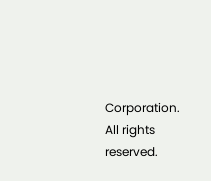Corporation. All rights reserved.